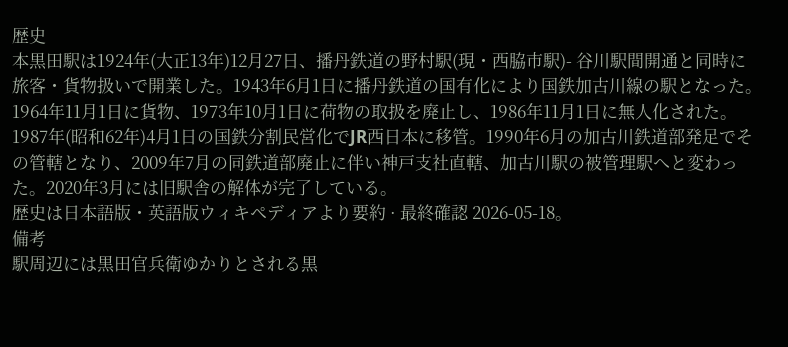歴史
本黒田駅は1924年(大正13年)12月27日、播丹鉄道の野村駅(現・西脇市駅)- 谷川駅間開通と同時に旅客・貨物扱いで開業した。1943年6月1日に播丹鉄道の国有化により国鉄加古川線の駅となった。1964年11月1日に貨物、1973年10月1日に荷物の取扱を廃止し、1986年11月1日に無人化された。1987年(昭和62年)4月1日の国鉄分割民営化でJR西日本に移管。1990年6月の加古川鉄道部発足でその管轄となり、2009年7月の同鉄道部廃止に伴い神戸支社直轄、加古川駅の被管理駅へと変わった。2020年3月には旧駅舎の解体が完了している。
歴史は日本語版・英語版ウィキペディアより要約 · 最終確認 2026-05-18。
備考
駅周辺には黒田官兵衛ゆかりとされる黒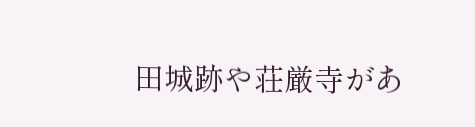田城跡や荘厳寺があ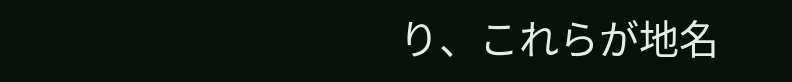り、これらが地名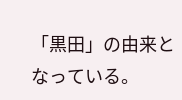「黒田」の由来となっている。